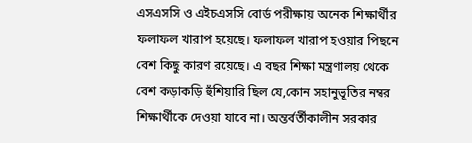এসএসসি ও এইচএসসি বোর্ড পরীক্ষায় অনেক শিক্ষার্থীর ফলাফল খারাপ হয়েছে। ফলাফল খারাপ হওয়ার পিছনে বেশ কিছু কারণ রয়েছে। এ বছর শিক্ষা মন্ত্রণালয় থেকে বেশ কড়াকড়ি হুঁশিয়ারি ছিল যে,কোন সহানুভূতির নম্বর শিক্ষার্থীকে দেওয়া যাবে না। অন্তর্বর্তীকালীন সরকার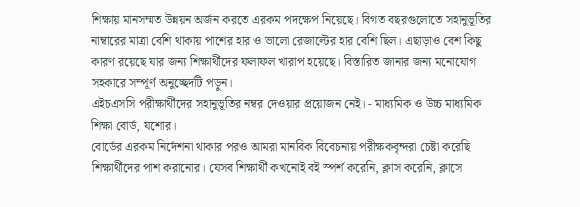শিক্ষায় মানসম্মত উন্নয়ন অর্জন করতে এরকম পদক্ষেপ নিয়েছে। বিগত বছরগুলোতে সহানুভূতির নাম্বারের মাত্রা বেশি থাকায় পাশের হার ও ভালো রেজাল্টের হার বেশি ছিল। এছাড়াও বেশ কিছু কারণ রয়েছে যার জন্য শিক্ষার্থীদের ফলাফল খারাপ হয়েছে। বিস্তারিত জানার জন্য মনোযোগ সহকারে সম্পূর্ণ অনুচ্ছেদটি পড়ুন।
এইচএসসি পরীক্ষার্থীদের সহানুভূতির নম্বর দেওয়ার প্রয়োজন নেই। - মাধ্যমিক ও উচ্চ মাধ্যমিক শিক্ষা বোর্ড, যশোর।
বোর্ডের এরকম নির্দেশনা থাকার পরও আমরা মানবিক বিবেচনায় পরীক্ষকবৃন্দরা চেষ্টা করেছি শিক্ষার্থীদের পাশ করানোর। যেসব শিক্ষার্থী কখনোই বই স্পর্শ করেনি, ক্লাস করেনি, ক্লাসে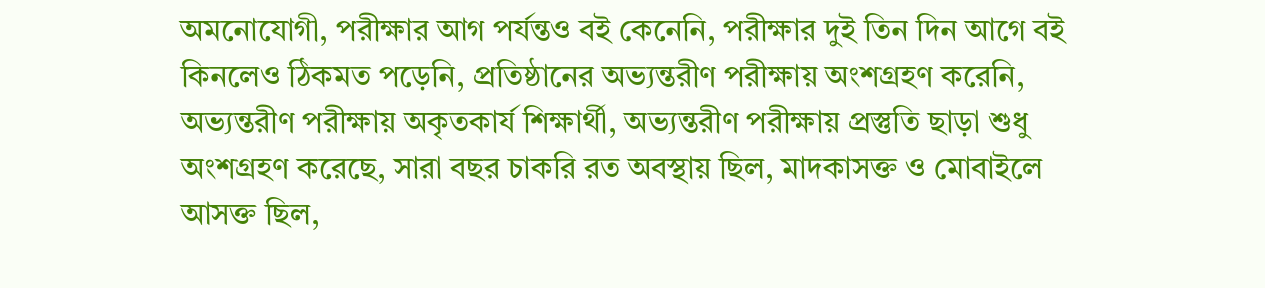অমনোযোগী, পরীক্ষার আগ পর্যন্তও বই কেনেনি, পরীক্ষার দুই তিন দিন আগে বই কিনলেও ঠিকমত পড়েনি, প্রতিষ্ঠানের অভ্যন্তরীণ পরীক্ষায় অংশগ্রহণ করেনি, অভ্যন্তরীণ পরীক্ষায় অকৃতকার্য শিক্ষার্থী, অভ্যন্তরীণ পরীক্ষায় প্রস্তুতি ছাড়া শুধু অংশগ্রহণ করেছে, সারা বছর চাকরি রত অবস্থায় ছিল, মাদকাসক্ত ও মোবাইলে আসক্ত ছিল,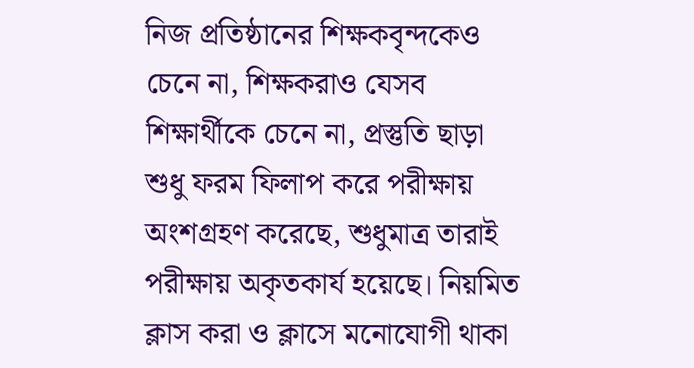নিজ প্রতিষ্ঠানের শিক্ষকবৃন্দকেও চেনে না, শিক্ষকরাও যেসব শিক্ষার্থীকে চেনে না, প্রস্তুতি ছাড়া শুধু ফরম ফিলাপ করে পরীক্ষায় অংশগ্রহণ করেছে, শুধুমাত্র তারাই পরীক্ষায় অকৃতকার্য হয়েছে। নিয়মিত ক্লাস করা ও ক্লাসে মনোযোগী থাকা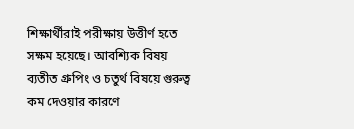শিক্ষার্থীরাই পরীক্ষায় উত্তীর্ণ হতে সক্ষম হয়েছে। আবশ্যিক বিষয় ব্যতীত গ্রুপিং ও চতুর্থ বিষয়ে গুরুত্ব কম দেওয়ার কারণে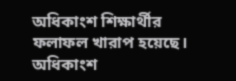অধিকাংশ শিক্ষার্থীর ফলাফল খারাপ হয়েছে। অধিকাংশ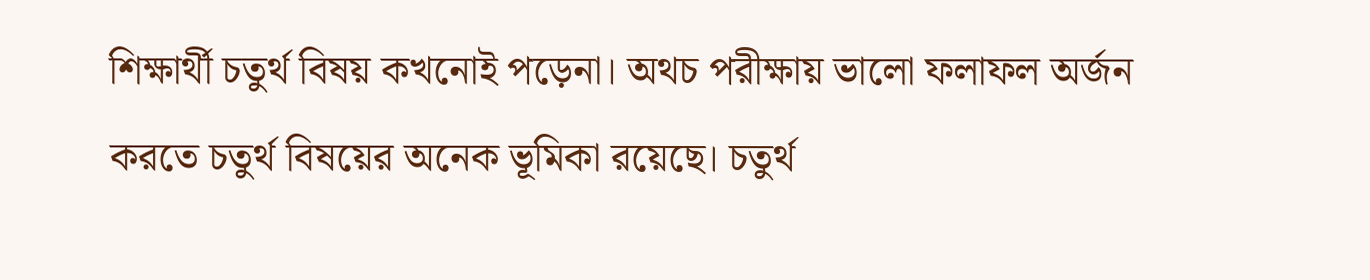শিক্ষার্থী চতুর্থ বিষয় কখনোই পড়েনা। অথচ পরীক্ষায় ভালো ফলাফল অর্জন করতে চতুর্থ বিষয়ের অনেক ভূমিকা রয়েছে। চতুর্থ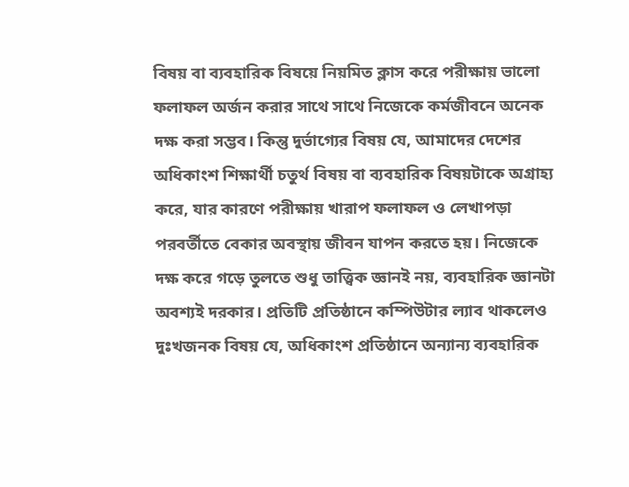বিষয় বা ব্যবহারিক বিষয়ে নিয়মিত ক্লাস করে পরীক্ষায় ভালো ফলাফল অর্জন করার সাথে সাথে নিজেকে কর্মজীবনে অনেক দক্ষ করা সম্ভব। কিন্তু দুর্ভাগ্যের বিষয় যে, আমাদের দেশের অধিকাংশ শিক্ষার্থী চতুর্থ বিষয় বা ব্যবহারিক বিষয়টাকে অগ্রাহ্য করে, যার কারণে পরীক্ষায় খারাপ ফলাফল ও লেখাপড়া পরবর্তীতে বেকার অবস্থায় জীবন যাপন করতে হয়। নিজেকে দক্ষ করে গড়ে তুলতে শুধু তাত্ত্বিক জ্ঞানই নয়, ব্যবহারিক জ্ঞানটা অবশ্যই দরকার। প্রতিটি প্রতিষ্ঠানে কম্পিউটার ল্যাব থাকলেও দুঃখজনক বিষয় যে, অধিকাংশ প্রতিষ্ঠানে অন্যান্য ব্যবহারিক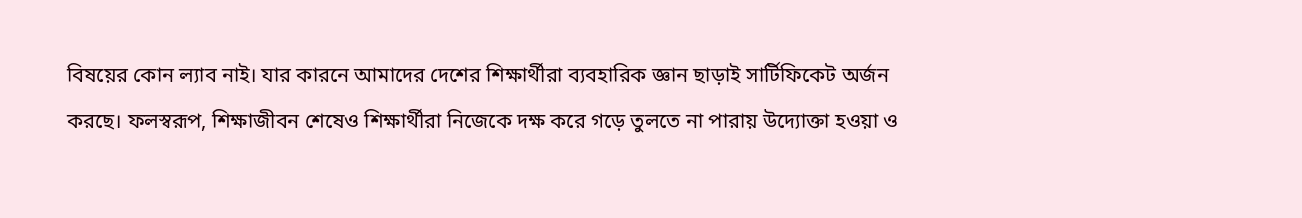বিষয়ের কোন ল্যাব নাই। যার কারনে আমাদের দেশের শিক্ষার্থীরা ব্যবহারিক জ্ঞান ছাড়াই সার্টিফিকেট অর্জন করছে। ফলস্বরূপ, শিক্ষাজীবন শেষেও শিক্ষার্থীরা নিজেকে দক্ষ করে গড়ে তুলতে না পারায় উদ্যোক্তা হওয়া ও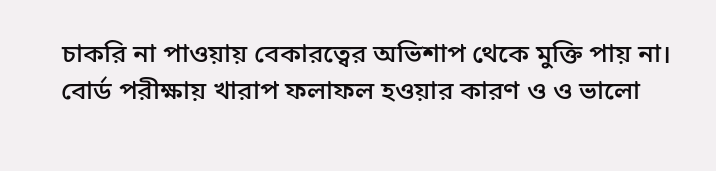চাকরি না পাওয়ায় বেকারত্বের অভিশাপ থেকে মুক্তি পায় না।
বোর্ড পরীক্ষায় খারাপ ফলাফল হওয়ার কারণ ও ও ভালো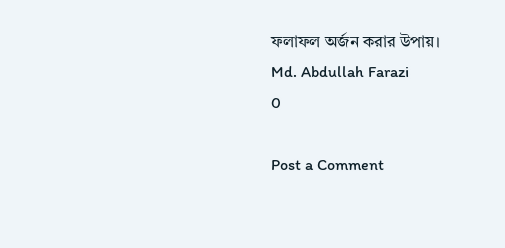ফলাফল অর্জন করার উপায়।
Md. Abdullah Farazi
0

Post a Comment